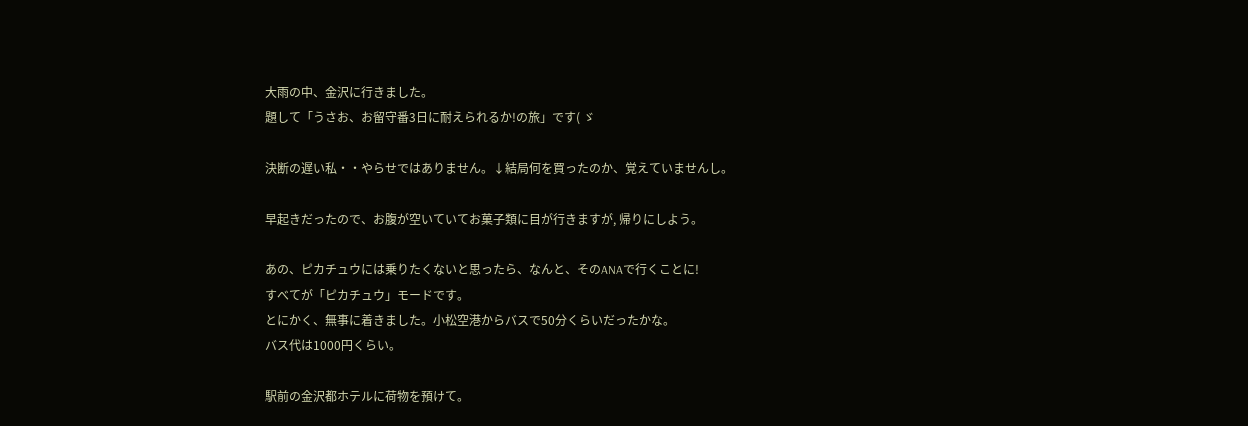大雨の中、金沢に行きました。
題して「うさお、お留守番3日に耐えられるか!の旅」です( ゞ

決断の遅い私・・やらせではありません。↓結局何を買ったのか、覚えていませんし。

早起きだったので、お腹が空いていてお菓子類に目が行きますが, 帰りにしよう。

あの、ピカチュウには乗りたくないと思ったら、なんと、そのANAで行くことに!
すべてが「ピカチュウ」モードです。
とにかく、無事に着きました。小松空港からバスで50分くらいだったかな。
バス代は1000円くらい。

駅前の金沢都ホテルに荷物を預けて。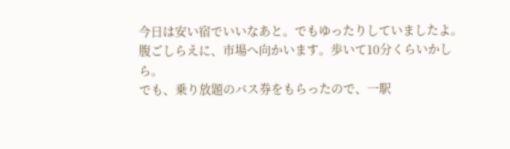今日は安い宿でいいなあと。でもゆったりしていましたよ。
腹ごしらえに、市場へ向かいます。歩いて10分くらいかしら。
でも、乗り放題のバス券をもらったので、一駅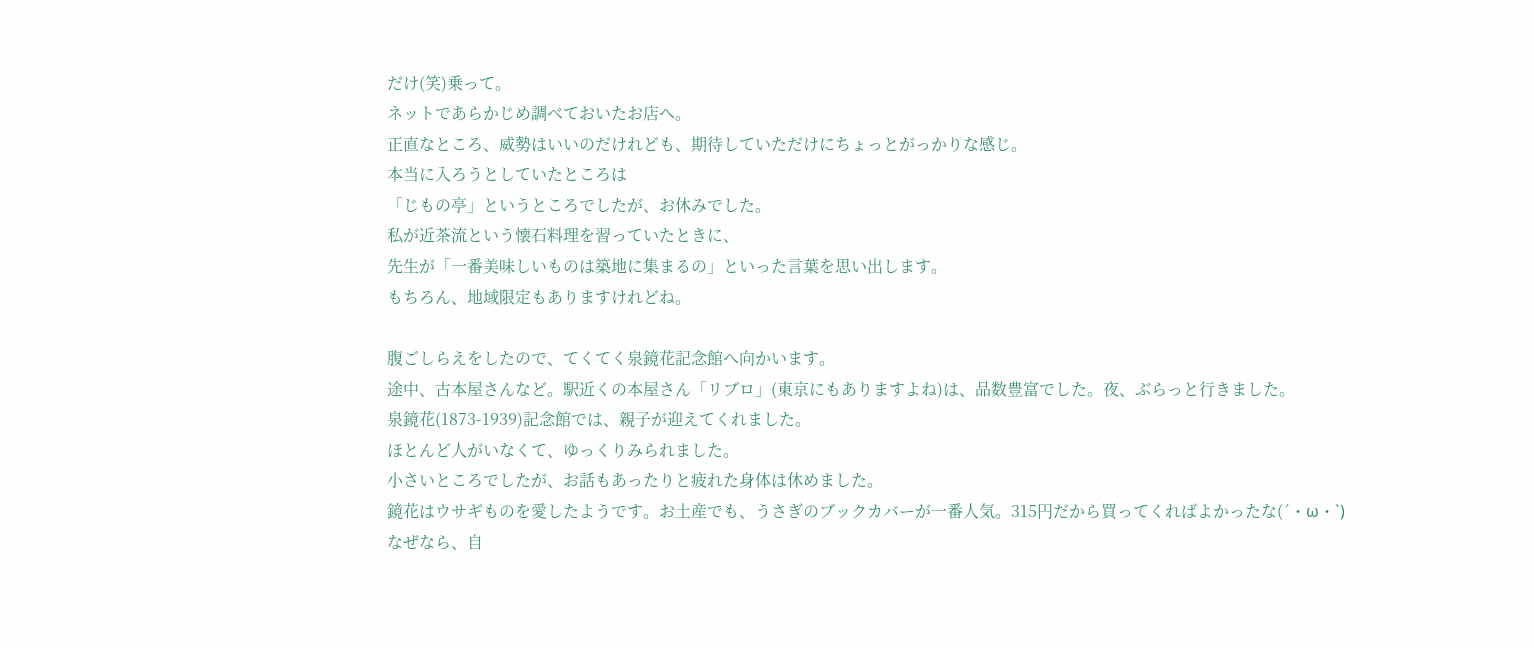だけ(笑)乗って。
ネットであらかじめ調べておいたお店へ。
正直なところ、威勢はいいのだけれども、期待していただけにちょっとがっかりな感じ。
本当に入ろうとしていたところは
「じもの亭」というところでしたが、お休みでした。
私が近茶流という懐石料理を習っていたときに、
先生が「一番美味しいものは築地に集まるの」といった言葉を思い出します。
もちろん、地域限定もありますけれどね。

腹ごしらえをしたので、てくてく泉鏡花記念館へ向かいます。
途中、古本屋さんなど。駅近くの本屋さん「リブロ」(東京にもありますよね)は、品数豊富でした。夜、ぶらっと行きました。
泉鏡花(1873-1939)記念館では、親子が迎えてくれました。
ほとんど人がいなくて、ゆっくりみられました。
小さいところでしたが、お話もあったりと疲れた身体は休めました。
鏡花はウサギものを愛したようです。お土産でも、うさぎのブックカバーが一番人気。315円だから買ってくればよかったな(´・ω・`)
なぜなら、自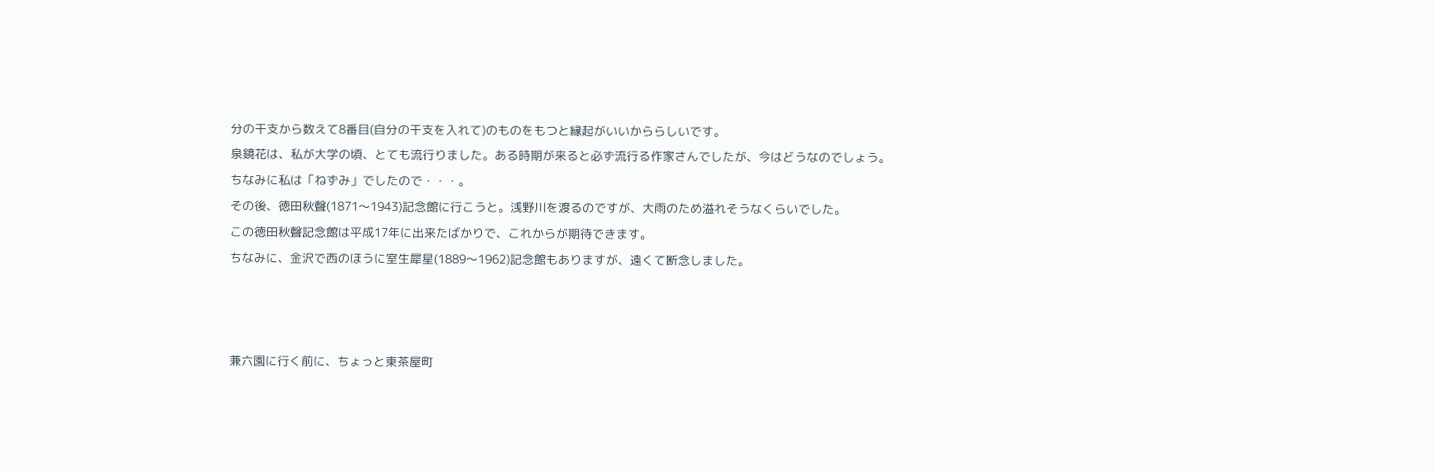分の干支から数えて8番目(自分の干支を入れて)のものをもつと縁起がいいかららしいです。
泉鏡花は、私が大学の頃、とても流行りました。ある時期が来ると必ず流行る作家さんでしたが、今はどうなのでしょう。
ちなみに私は「ねずみ」でしたので・・・。
その後、徳田秋聲(1871〜1943)記念館に行こうと。浅野川を渡るのですが、大雨のため溢れそうなくらいでした。
この徳田秋聲記念館は平成17年に出来たばかりで、これからが期待できます。
ちなみに、金沢で西のほうに室生犀星(1889〜1962)記念館もありますが、遠くて断念しました。



兼六園に行く前に、ちょっと東茶屋町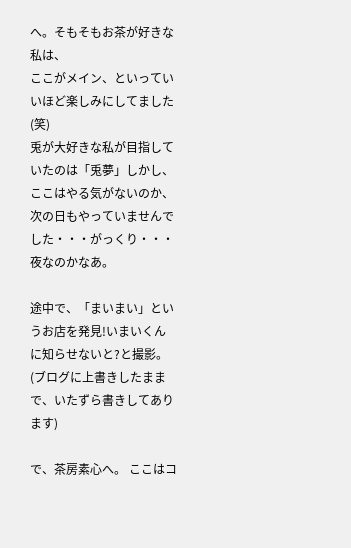へ。そもそもお茶が好きな私は、
ここがメイン、といっていいほど楽しみにしてました(笑)
兎が大好きな私が目指していたのは「兎夢」しかし、ここはやる気がないのか、次の日もやっていませんでした・・・がっくり・・・夜なのかなあ。

途中で、「まいまい」というお店を発見!いまいくんに知らせないと?と撮影。(ブログに上書きしたままで、いたずら書きしてあります)

で、茶房素心へ。 ここはコ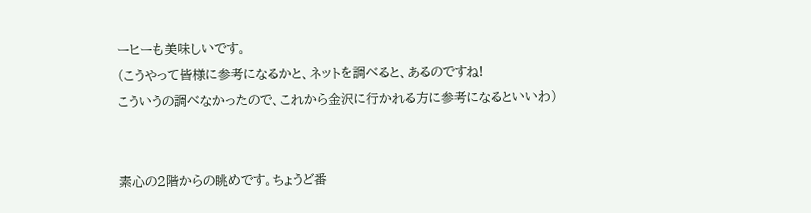ーヒーも美味しいです。
(こうやって皆様に参考になるかと、ネットを調べると、あるのですね!
こういうの調べなかったので、これから金沢に行かれる方に参考になるといいわ)


素心の2階からの眺めです。ちょうど番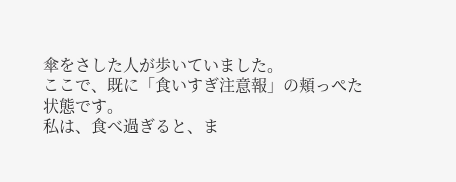傘をさした人が歩いていました。
ここで、既に「食いすぎ注意報」の頬っぺた状態です。
私は、食べ過ぎると、ま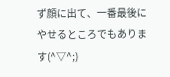ず顔に出て、一番最後にやせるところでもあります(^▽^;)